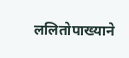ललितोपाख्याने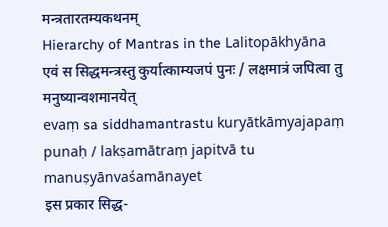मन्त्रतारतम्यकथनम्
Hierarchy of Mantras in the Lalitopākhyāna
एवं स सिद्धमन्त्रस्तु कुर्यात्काम्यजपं पुनः / लक्षमात्रं जपित्वा तु मनुष्यान्वशमानयेत्
evaṃ sa siddhamantrastu kuryātkāmyajapaṃ punaḥ / lakṣamātraṃ japitvā tu manuṣyānvaśamānayet
इस प्रकार सिद्ध-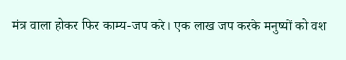मंत्र वाला होकर फिर काम्य-जप करे। एक लाख जप करके मनुष्यों को वश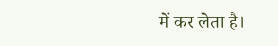में कर लेता है।